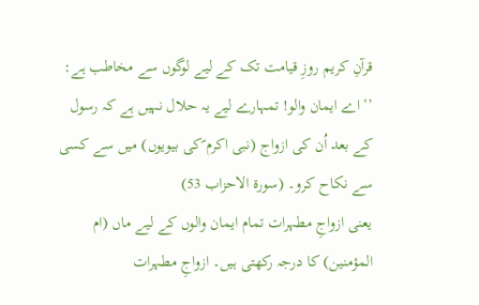قرآنِ کریم روزِ قیامت تک کے لیے لوگوں سے مخاطب ہے: ’’اے ایمان والو! تمہارے لیے یہ حلال نہیں ہے کہ رسول کے بعد اُن کی ازواج (نبی اکرم ؐکی بیویوں) میں سے کسی سے نکاح کرو۔ (سورۃ الاحزاب 53)
یعنی ازواجِ مطہرات تمام ایمان والوں کے لیے ماں (ام المؤمنین) کا درجہ رکھتی ہیں۔ ازواجِ مطہرات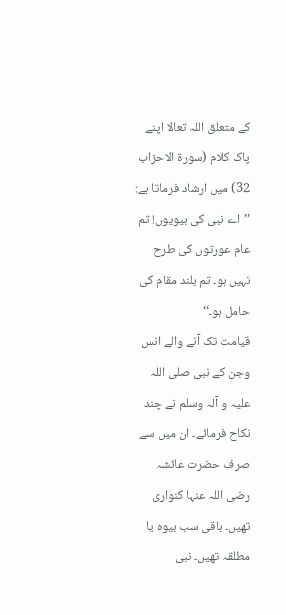کے متعلق اللہ تعالا اپنے پاک کلام (سورۃ الاحزاب 32) میں ارشاد فرماتا ہے: ’’اے نبی کی بیویوں! تم عام عورتوں کی طرح نہیں ہو۔ تم بلند مقام کی حامل ہو۔‘‘
قیامت تک آنے والے انس وجن کے نبی صلی اللہ علیہ و آلہ وسلم نے چند نکاح فرمائے۔ ان میں سے صرف حضرت عائشہ رضی اللہ عنہا کنواری تھیں۔ باقی سب بیوہ یا مطلقہ تھیں۔ نبی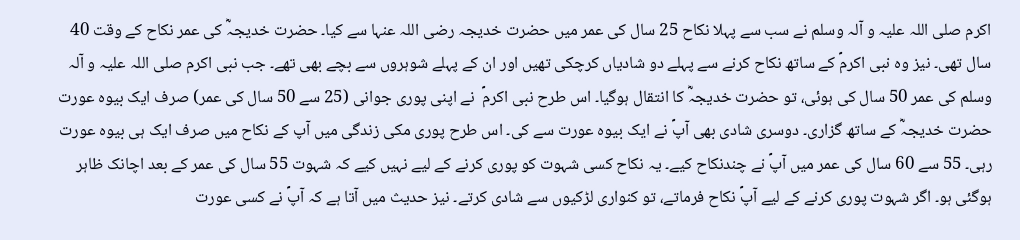اکرم صلی اللہ علیہ و آلہ وسلم نے سب سے پہلا نکاح 25 سال کی عمر میں حضرت خدیجہ رضی اللہ عنہا سے کیا۔ حضرت خدیجہؓ کی عمر نکاح کے وقت 40 سال تھی۔ نیز وہ نبی اکرمؐ کے ساتھ نکاح کرنے سے پہلے دو شادیاں کرچکی تھیں اور ان کے پہلے شوہروں سے بچے بھی تھے۔ جب نبی اکرم صلی اللہ علیہ و آلہ وسلم کی عمر 50 سال کی ہوئی، تو حضرت خدیجہؓ کا انتقال ہوگیا۔ اس طرح نبی اکرمؐ  نے اپنی پوری جوانی (25 سے 50 سال کی عمر) صرف ایک بیوہ عورت حضرت خدیجہؓ کے ساتھ گزاری۔ دوسری شادی بھی آپؐ نے ایک بیوہ عورت سے کی۔ اس طرح پوری مکی زندگی میں آپ کے نکاح میں صرف ایک ہی بیوہ عورت رہی۔ 55 سے 60 سال کی عمر میں آپؐ نے چندنکاح کیے۔ یہ نکاح کسی شہوت کو پوری کرنے کے لیے نہیں کیے کہ شہوت 55 سال کی عمر کے بعد اچانک ظاہر ہوگئی ہو۔ اگر شہوت پوری کرنے کے لیے آپؐ نکاح فرماتے، تو کنواری لڑکیوں سے شادی کرتے۔ نیز حدیث میں آتا ہے کہ آپؐ نے کسی عورت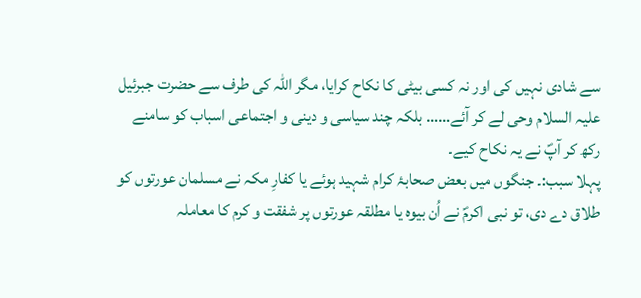سے شادی نہیں کی اور نہ کسی بیٹی کا نکاح کرایا، مگر اللہ کی طرف سے حضرت جبرئیل علیہ السلام وحی لے کر آئے…… بلکہ چند سیاسی و دینی و اجتماعی اسباب کو سامنے رکھ کر آپؐ نے یہ نکاح کیے۔
پہلا سبب:۔ جنگوں میں بعض صحابۂ کرام شہید ہوئے یا کفارِ مکہ نے مسلمان عورتوں کو طلاق دے دی، تو نبی اکرمؐ نے اُن بیوہ یا مطلقہ عورتوں پر شفقت و کرم کا معاملہ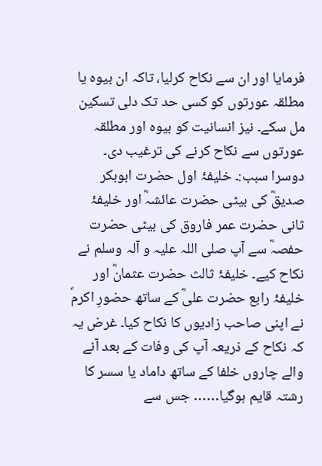فرمایا اور ان سے نکاح کرلیا، تاکہ ان بیوہ یا مطلقہ عورتوں کو کسی حد تک دلی تسکین مل سکے۔ نیز انسانیت کو بیوہ اور مطلقہ عورتوں سے نکاح کرنے کی ترغیب دی۔
دوسرا سبب:۔ خلیفۂ اول حضرت ابوبکر صدیقؓ کی بیٹی حضرت عائشہؓ اور خلیفۂ ثانی حضرت عمر فاروق کی بیٹی حضرت حفصہؓ سے آپ صلی اللہ علیہ و آلہ وسلم نے نکاح کیے۔ خلیفۂ ثالث حضرت عثمانؓ اور خلیفۂ رابع حضرت علیؓ کے ساتھ حضورِ اکرمؐ نے اپنی صاحب زادیوں کا نکاح کیا۔ غرض یہ کہ نکاح کے ذریعہ آپ کی وفات کے بعد آنے والے چاروں خلفا کے ساتھ داماد یا سسر کا رشتہ قایم ہوگیا…… جس سے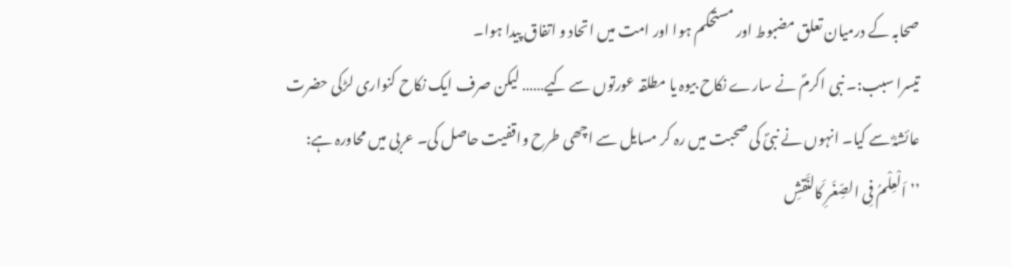صحابہ کے درمیان تعلق مضبوط اور مستحکم ہوا اور امت میں اتحاد و اتفاق پیدا ہوا۔
تیسرا سبب:۔ نبی اکرمؐ نے سارے نکاح بیوہ یا مطلقہ عورتوں سے کیے…… لیکن صرف ایک نکاح کنواری لڑکی حضرت عائشہؓ سے کیا۔ انہوں نے نبیؐ کی صحبت میں رہ کر مسایل سے اچھی طرح واقفیت حاصل کی۔ عربی میں محاورہ ہے: ’’اَلْعِلْمُ فِی الصِّغَرِ کَالنَّقشِ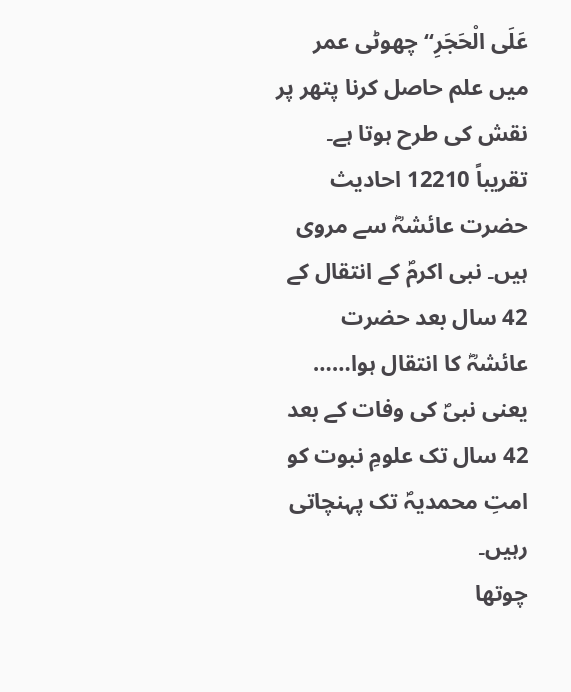عَلَی الْحَجَرِ‘‘ چھوٹی عمر میں علم حاصل کرنا پتھر پر نقش کی طرح ہوتا ہے۔ تقریباً 12210 احادیث حضرت عائشہؓ سے مروی ہیں۔ نبی اکرمؐ کے انتقال کے 42 سال بعد حضرت عائشہؓ کا انتقال ہوا…… یعنی نبیؐ کی وفات کے بعد 42 سال تک علومِ نبوت کو امتِ محمدیہؐ تک پہنچاتی رہیں۔
چوتھا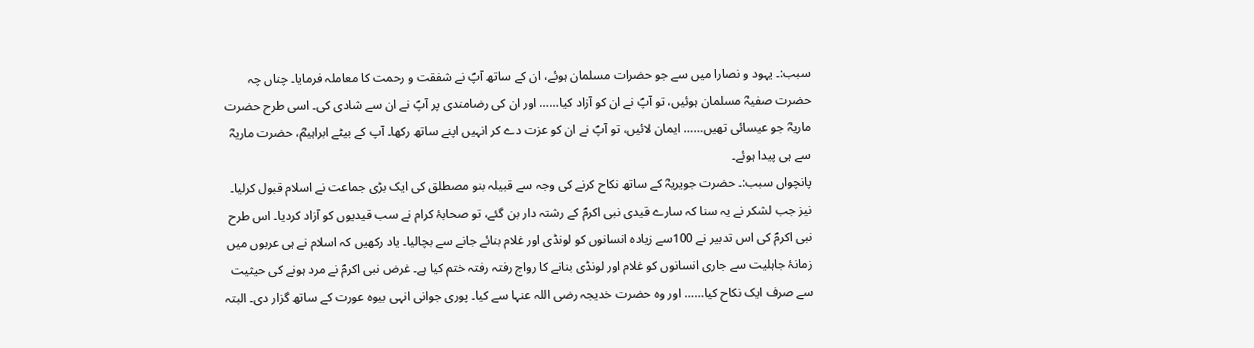سبب:۔ یہود و نصارا میں سے جو حضرات مسلمان ہوئے، ان کے ساتھ آپؐ نے شفقت و رحمت کا معاملہ فرمایا۔ چناں چہ حضرت صفیہؓ مسلمان ہوئیں، تو آپؐ نے ان کو آزاد کیا…… اور ان کی رضامندی پر آپؐ نے ان سے شادی کی۔ اسی طرح حضرت ماریہؓ جو عیسائی تھیں…… ایمان لائیں، تو آپؐ نے ان کو عزت دے کر انہیں اپنے ساتھ رکھا۔ آپ کے بیٹے ابراہیمؓ، حضرت ماریہؓ سے ہی پیدا ہوئے۔
پانچواں سبب:۔ حضرت جویریہؓ کے ساتھ نکاح کرنے کی وجہ سے قبیلہ بنو مصطلق کی ایک بڑی جماعت نے اسلام قبول کرلیا۔ نیز جب لشکر نے یہ سنا کہ سارے قیدی نبی اکرمؐ کے رشتہ دار بن گئے، تو صحابۂ کرام نے سب قیدیوں کو آزاد کردیا۔ اس طرح نبی اکرمؐ کی اس تدبیر نے 100سے زیادہ انسانوں کو لونڈی اور غلام بنائے جانے سے بچالیا۔ یاد رکھیں کہ اسلام نے ہی عربوں میں زمانۂ جاہلیت سے جاری انسانوں کو غلام اور لونڈی بنانے کا رواج رفتہ رفتہ ختم کیا ہے۔ غرض نبی اکرمؐ نے مرد ہونے کی حیثیت سے صرف ایک نکاح کیا…… اور وہ حضرت خدیجہ رضی اللہ عنہا سے کیا۔ پوری جوانی انہی بیوہ عورت کے ساتھ گزار دی۔ البتہ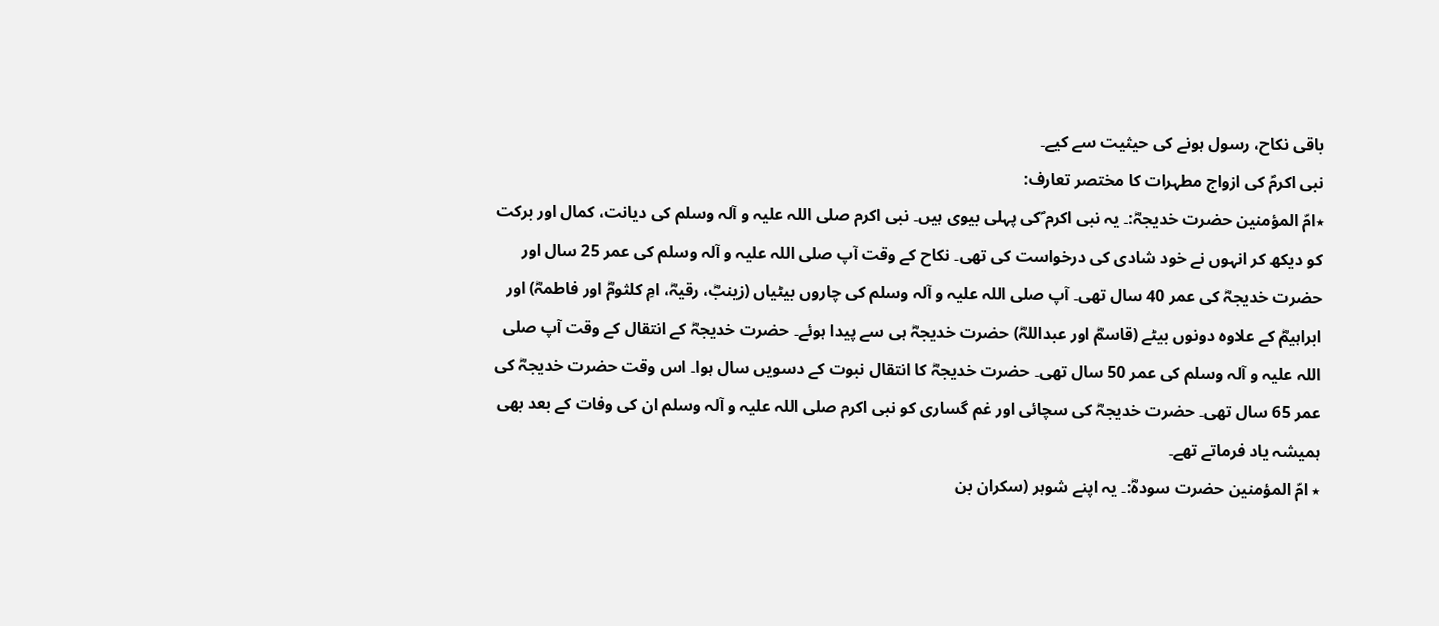باقی نکاح، رسول ہونے کی حیثیت سے کیے۔
نبی اکرمؐ کی ازواج مطہرات کا مختصر تعارف:
٭امّ المؤمنین حضرت خدیجہؓ:۔ یہ نبی اکرم ؐکی پہلی بیوی ہیں۔ نبی اکرم صلی اللہ علیہ و آلہ وسلم کی دیانت، کمال اور برکت کو دیکھ کر انہوں نے خود شادی کی درخواست کی تھی۔ نکاح کے وقت آپ صلی اللہ علیہ و آلہ وسلم کی عمر 25 سال اور حضرت خدیجہؓ کی عمر 40 سال تھی۔ آپ صلی اللہ علیہ و آلہ وسلم کی چاروں بیٹیاں (زینبؓ، رقیہؓ، امِ کلثومؓ اور فاطمہؓ) اور ابراہیمؓ کے علاوہ دونوں بیٹے (قاسمؓ اور عبداللہؓ) حضرت خدیجہؓ ہی سے پیدا ہوئے۔ حضرت خدیجہؓ کے انتقال کے وقت آپ صلی اللہ علیہ و آلہ وسلم کی عمر 50 سال تھی۔ حضرت خدیجہؓ کا انتقال نبوت کے دسویں سال ہوا۔ اس وقت حضرت خدیجہؓ کی عمر 65 سال تھی۔ حضرت خدیجہؓ کی سچائی اور غم گساری کو نبی اکرم صلی اللہ علیہ و آلہ وسلم ان کی وفات کے بعد بھی ہمیشہ یاد فرماتے تھے۔
٭ امّ المؤمنین حضرت سودہؓ:۔ یہ اپنے شوہر (سکران بن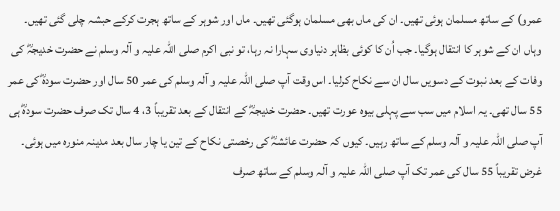عمرو) کے ساتھ مسلمان ہوئی تھیں۔ ان کی ماں بھی مسلمان ہوگئی تھیں۔ ماں اور شوہر کے ساتھ ہجرت کرکے حبشہ چلی گئی تھیں۔ وہاں ان کے شوہر کا انتقال ہوگیا۔ جب اُن کا کوئی بظاہر دنیاوی سہارا نہ رہا، تو نبی اکرم صلی اللہ علیہ و آلہ وسلم نے حضرت خدیجہؓ کی وفات کے بعد نبوت کے دسویں سال ان سے نکاح کرلیا۔ اس وقت آپ صلی اللہ علیہ و آلہ وسلم کی عمر 50 سال اور حضرت سودہؓ کی عمر 55 سال تھی۔ یہ اسلام میں سب سے پہلی بیوہ عورت تھیں۔ حضرت خدیجہؓ کے انتقال کے بعد تقریباً 3، 4 سال تک صرف حضرت سودہؓ ہی آپ صلی اللہ علیہ و آلہ وسلم کے ساتھ رہیں۔ کیوں کہ حضرت عائشہؓ کی رخصتی نکاح کے تین یا چار سال بعد مدینہ منورہ میں ہوئی۔ غرض تقریباً 55 سال کی عمر تک آپ صلی اللہ علیہ و آلہ وسلم کے ساتھ صرف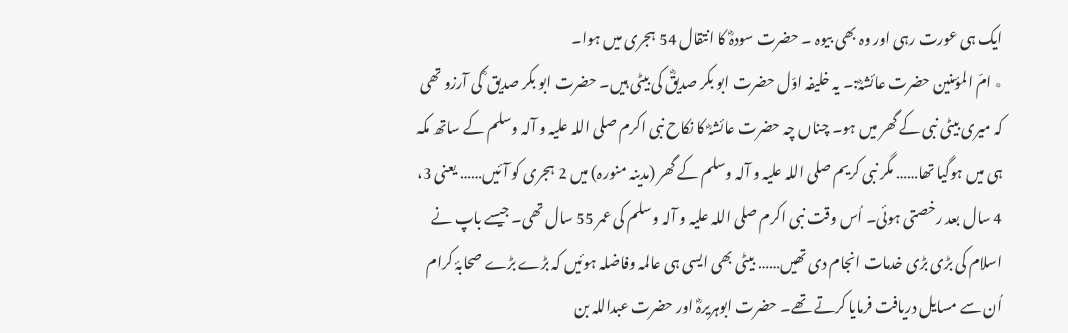ایک ہی عورت رہی اور وہ بھی بیوہ ۔ حضرت سودہؓ کا انتقال 54 ہجری میں ہوا۔
٭ امّ المؤمنین حضرت عائشہؓ:۔ یہ خلیفہ اوّل حضرت ابو بکر صدیقؓ کی بیٹی ہیں۔ حضرت ابو بکر صدیق ؓ کی آرزو تھی کہ میری بیٹی نبی کے گھر میں ہو۔ چناں چہ حضرت عائشہؓ کا نکاح نبی اکرم صلی اللہ علیہ و آلہ وسلم کے ساتھ مکہ ہی میں ہوگیا تھا…… مگر نبی کریم صلی اللہ علیہ و آلہ وسلم کے گھر (مدینہ منورہ) میں 2 ہجری کو آئیں…… یعنی 3، 4 سال بعد رخصتی ہوئی۔ اُس وقت نبی اکرم صلی اللہ علیہ و آلہ وسلم کی عمر 55 سال تھی۔ جیسے باپ نے اسلام کی بڑی بڑی خدمات انجام دی تھیں…… بیٹی بھی ایسی ہی عالمہ وفاضلہ ہوئیں کہ بڑے بڑے صحابۂ کرام اُن سے مسایل دریافت فرمایا کرتے تھے۔ حضرت ابوہریرہؓ اور حضرت عبداللہ بن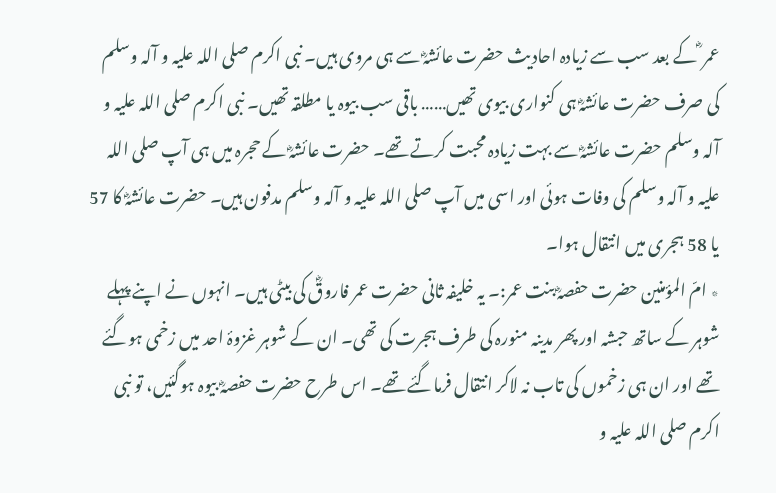عمر ؓ کے بعد سب سے زیادہ احادیث حضرت عائشہؓ سے ہی مروی ہیں۔ نبی اکرم صلی اللہ علیہ و آلہ وسلم کی صرف حضرت عائشہؓ ہی کنواری بیوی تھیں…… باقی سب بیوہ یا مطلقہ تھیں۔ نبی اکرم صلی اللہ علیہ و آلہ وسلم حضرت عائشہؓ سے بہت زیادہ محبت کرتے تھے۔ حضرت عائشہؓ کے حجرہ میں ہی آپ صلی اللہ علیہ و آلہ وسلم کی وفات ہوئی اور اسی میں آپ صلی اللہ علیہ و آلہ وسلم مدفون ہیں۔ حضرت عائشہؓ کا 57 یا 58 ہجری میں انتقال ہوا۔
٭ امّ المؤمنین حضرت حفصہؓ بنت عمر:۔ یہ خلیفہ ثانی حضرت عمر فاروقؓ کی بیٹی ہیں۔ انہوں نے اپنے پہلے شوہر کے ساتھ حبشہ اور پھر مدینہ منورہ کی طرف ہجرت کی تھی۔ ان کے شوہر غزوۂ احد میں زخمی ہوگئے تھے اور ان ہی زخموں کی تاب نہ لاکر انتقال فرماگئے تھے۔ اس طرح حضرت حفصہؓ بیوہ ہوگئیں، تو نبی اکرم صلی اللہ علیہ و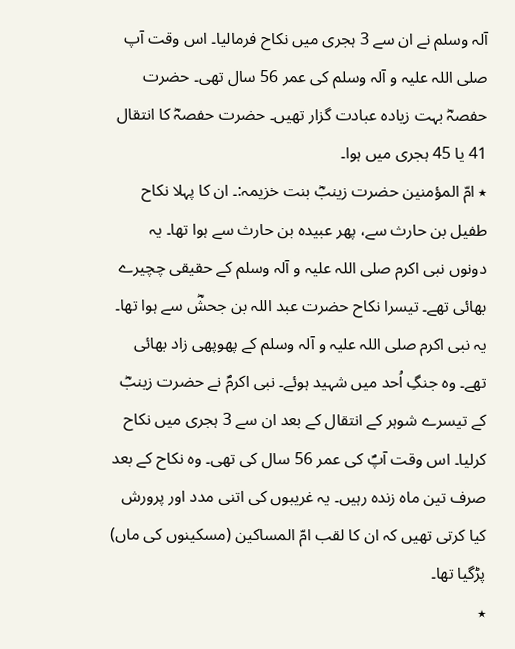آلہ وسلم نے ان سے 3 ہجری میں نکاح فرمالیا۔ اس وقت آپ صلی اللہ علیہ و آلہ وسلم کی عمر 56 سال تھی۔ حضرت حفصہؓ بہت زیادہ عبادت گزار تھیں۔ حضرت حفصہؓ کا انتقال 41 یا 45 ہجری میں ہوا۔
٭ امّ المؤمنین حضرت زینبؓ بنت خزیمہ:۔ ان کا پہلا نکاح طفیل بن حارث سے، پھر عبیدہ بن حارث سے ہوا تھا۔ یہ دونوں نبی اکرم صلی اللہ علیہ و آلہ وسلم کے حقیقی چچیرے بھائی تھے۔ تیسرا نکاح حضرت عبد اللہ بن جحشؓ سے ہوا تھا۔ یہ نبی اکرم صلی اللہ علیہ و آلہ وسلم کے پھوپھی زاد بھائی تھے۔ وہ جنگِ اُحد میں شہید ہوئے۔ نبی اکرمؐ نے حضرت زینبؓ کے تیسرے شوہر کے انتقال کے بعد ان سے 3 ہجری میں نکاح کرلیا۔ اس وقت آپؐ کی عمر 56 سال کی تھی۔ وہ نکاح کے بعد صرف تین ماہ زندہ رہیں۔ یہ غریبوں کی اتنی مدد اور پرورش کیا کرتی تھیں کہ ان کا لقب امّ المساکین (مسکینوں کی ماں) پڑگیا تھا۔
٭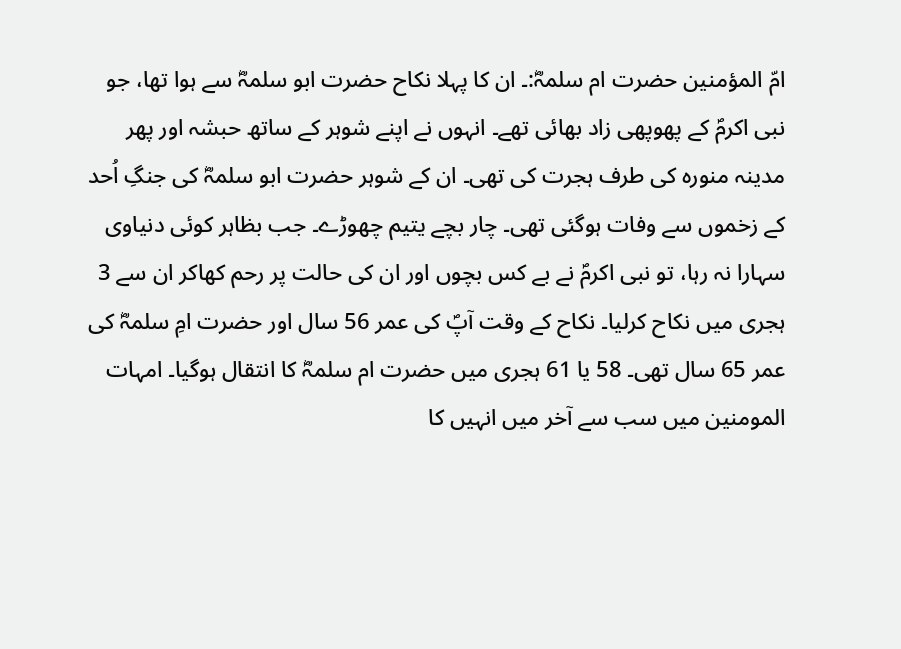امّ المؤمنین حضرت ام سلمہؓ:۔ ان کا پہلا نکاح حضرت ابو سلمہؓ سے ہوا تھا، جو نبی اکرمؐ کے پھوپھی زاد بھائی تھے۔ انہوں نے اپنے شوہر کے ساتھ حبشہ اور پھر مدینہ منورہ کی طرف ہجرت کی تھی۔ ان کے شوہر حضرت ابو سلمہؓ کی جنگِ اُحد کے زخموں سے وفات ہوگئی تھی۔ چار بچے یتیم چھوڑے۔ جب بظاہر کوئی دنیاوی سہارا نہ رہا، تو نبی اکرمؐ نے بے کس بچوں اور ان کی حالت پر رحم کھاکر ان سے 3 ہجری میں نکاح کرلیا۔ نکاح کے وقت آپؐ کی عمر 56 سال اور حضرت امِ سلمہؓ کی عمر 65 سال تھی۔ 58 یا 61 ہجری میں حضرت ام سلمہؓ کا انتقال ہوگیا۔ امہات المومنین میں سب سے آخر میں انہیں کا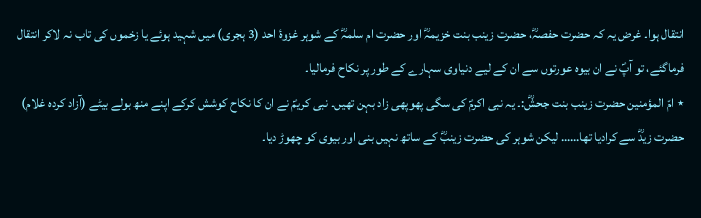انتقال ہوا۔ غرض یہ کہ حضرت حفصہؓ، حضرت زینب بنت خزیمہؓ اور حضرت ام سلمہؓ کے شوہر غزوۂ احد (3 ہجری) میں شہید ہوئے یا زخموں کی تاب نہ لاکر انتقال فرماگئے، تو آپؐ نے ان بیوہ عورتوں سے ان کے لیے دنیاوی سہارے کے طور پر نکاح فرمالیا۔
٭ امّ المؤمنین حضرت زینب بنت جحشؓ:۔ یہ نبی اکرمؐ کی سگی پھوپھی زاد بہن تھیں۔ نبی کریمؐ نے ان کا نکاح کوشش کرکے اپنے منھ بولے بیٹے (آزاد کردہ غلام) حضرت زیدؓ سے کرادیا تھا…… لیکن شوہر کی حضرت زینبؓ کے ساتھ نہیں بنی اور بیوی کو چھوڑ دیا۔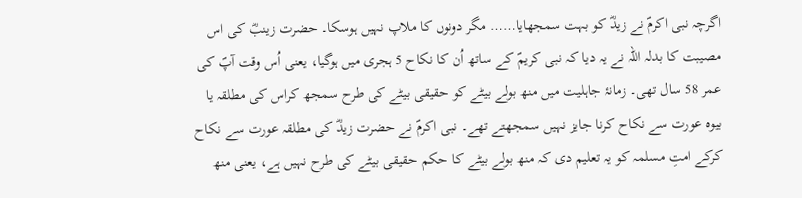اگرچہ نبی اکرمؐ نے زیدؓ کو بہت سمجھایا…… مگر دونوں کا ملاپ نہیں ہوسکا۔ حضرت زینبؓ کی اس مصیبت کا بدلہ اللہ نے یہ دیا کہ نبی کریمؐ کے ساتھ اُن کا نکاح 5 ہجری میں ہوگیا، یعنی اُس وقت آپؐ کی عمر 58 سال تھی۔ زمانۂ جاہلیت میں منھ بولے بیٹے کو حقیقی بیٹے کی طرح سمجھ کراس کی مطلقہ یا بیوہ عورت سے نکاح کرنا جایز نہیں سمجھتے تھے۔ نبی اکرمؐ نے حضرت زیدؓ کی مطلقہ عورت سے نکاح کرکے امتِ مسلمہ کو یہ تعلیم دی کہ منھ بولے بیٹے کا حکم حقیقی بیٹے کی طرح نہیں ہے، یعنی منھ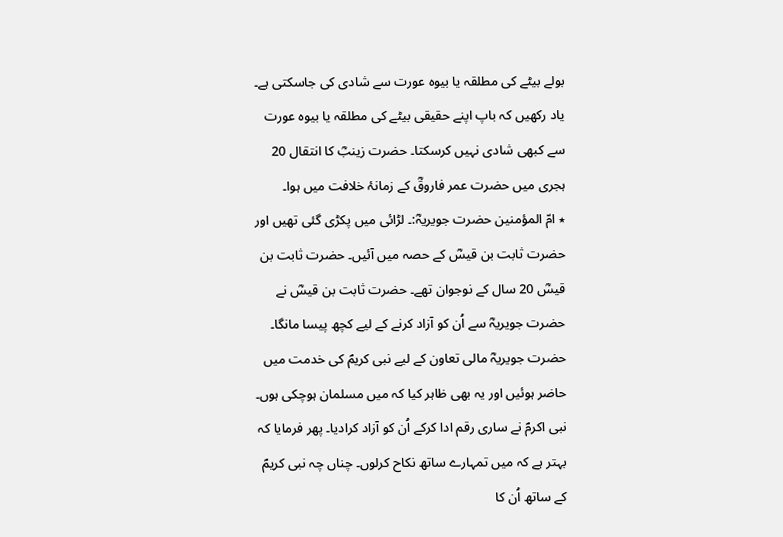بولے بیٹے کی مطلقہ یا بیوہ عورت سے شادی کی جاسکتی ہے۔ یاد رکھیں کہ باپ اپنے حقیقی بیٹے کی مطلقہ یا بیوہ عورت سے کبھی شادی نہیں کرسکتا۔ حضرت زینبؓ کا انتقال 20 ہجری میں حضرت عمر فاروقؓ کے زمانۂ خلافت میں ہوا۔
٭ امّ المؤمنین حضرت جویریہؓ:۔ لڑائی میں پکڑی گئی تھیں اور حضرت ثابت بن قیسؓ کے حصہ میں آئیں۔ حضرت ثابت بن قیسؓ 20 سال کے نوجوان تھے۔ حضرت ثابت بن قیسؓ نے حضرت جویریہؓ سے اُن کو آزاد کرنے کے لیے کچھ پیسا مانگا۔ حضرت جویریہؓ مالی تعاون کے لیے نبی کریمؐ کی خدمت میں حاضر ہوئیں اور یہ بھی ظاہر کیا کہ میں مسلمان ہوچکی ہوں۔ نبی اکرمؐ نے ساری رقم ادا کرکے اُن کو آزاد کرادیا۔ پھر فرمایا کہ بہتر ہے کہ میں تمہارے ساتھ نکاح کرلوں۔ چناں چہ نبی کریمؐ کے ساتھ اُن کا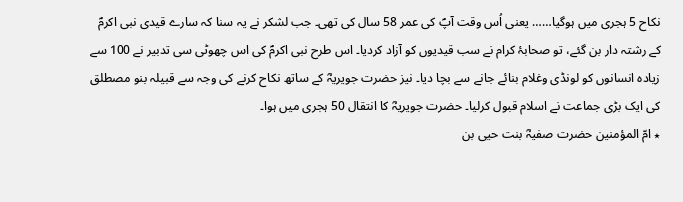نکاح 5 ہجری میں ہوگیا…… یعنی اُس وقت آپؐ کی عمر 58 سال کی تھی۔ جب لشکر نے یہ سنا کہ سارے قیدی نبی اکرمؐ کے رشتہ دار بن گئے، تو صحابۂ کرام نے سب قیدیوں کو آزاد کردیا۔ اس طرح نبی اکرمؐ کی اس چھوٹی سی تدبیر نے 100 سے زیادہ انسانوں کو لونڈی وغلام بنائے جانے سے بچا دیا۔ نیز حضرت جویریہؓ کے ساتھ نکاح کرنے کی وجہ سے قبیلہ بنو مصطلق کی ایک بڑی جماعت نے اسلام قبول کرلیا۔ حضرت جویریہؓ کا انتقال 50 ہجری میں ہوا۔
٭ امّ المؤمنین حضرت صفیہؓ بنت حیی بن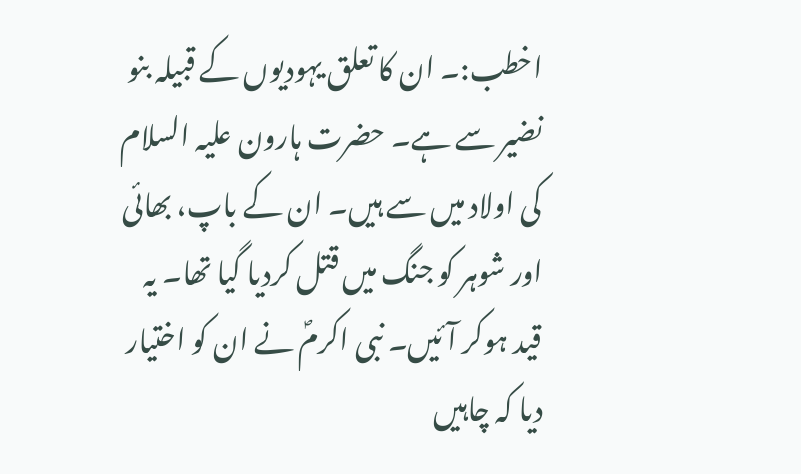اخطب:۔ ان کا تعلق یہودیوں کے قبیلہ بنو نضیر سے ہے۔ حضرت ہارون علیہ السلام کی اولاد میں سے ہیں۔ ان کے باپ، بھائی اور شوہر کو جنگ میں قتل کردیا گیا تھا۔ یہ قید ہوکر آئیں۔ نبی اکرمؐ نے ان کو اختیار دیا کہ چاہیں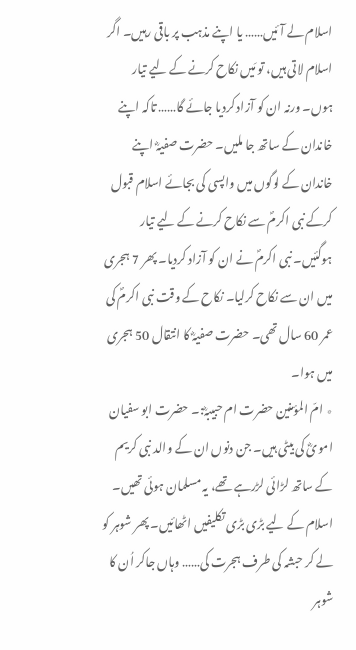اسلام لے آئیں…… یا اپنے مذہب پر باقی رہیں۔ اگر اسلام لاتی ہیں، تو مَیں نکاح کرنے کے لیے تیار ہوں۔ ورنہ ان کو آزاد کردیا جائے گا…… تاکہ اپنے خاندان کے ساتھ جا ملیں۔ حضرت صفیہؓ اپنے خاندان کے لوگوں میں واپسی کی بجائے اسلام قبول کرکے نبی اکرمؐ سے نکاح کرنے کے لیے تیار ہوگئیں۔ نبی اکرمؐ نے ان کو آزاد کردیا۔ پھر 7 ہجری میں ان سے نکاح کرلیا۔ نکاح کے وقت نبی اکرمؐ کی عمر 60 سال تھی۔ حضرت صفیہؓ کا انتقال 50 ہجری میں ہوا۔
٭ امّ المؤمنین حضرت ام حبیبہؓ:۔ حضرت ابو سفیان امویؓ کی بیٹی ہیں۔ جن دنوں ان کے والد نبی کریم کے ساتھ لڑائی لڑرہے تھے، یہ مسلمان ہوئی تھیں۔ اسلام کے لیے بڑی بڑی تکلیفیں اٹھائیں۔ پھر شوہر کو لے کر حبشہ کی طرف ہجرت کی…… وہاں جاکر اُن کا شوہر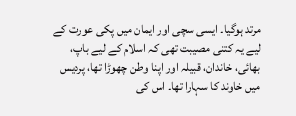مرتد ہوگیا۔ ایسی سچی اور ایمان میں پکی عورت کے لیے یہ کتنی مصیبت تھی کہ اسلام کے لیے باپ، بھائی، خاندان، قبیلہ اور اپنا وطن چھوڑا تھا، پردیس میں خاوند کا سہارا تھا۔ اس کی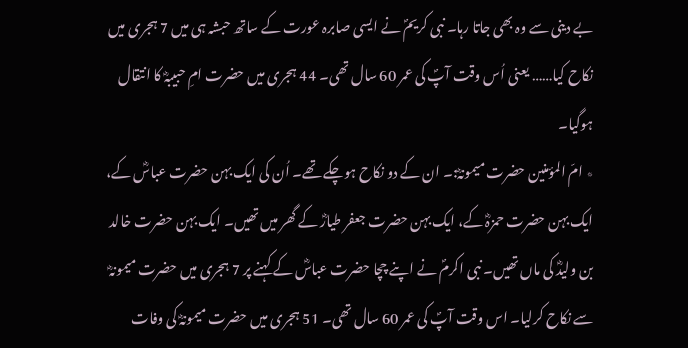بے دینی سے وہ بھی جاتا رہا۔ نبی کریمؐ نے ایسی صابرہ عورت کے ساتھ حبشہ ہی میں 7 ہجری میں نکاح کیا…… یعنی اُس وقت آپؐ کی عمر 60 سال تھی۔ 44 ہجری میں حضرت امِ حبیبہؓ کا انتقال ہوگیا۔
٭ امّ المؤمنین حضرت میمونہؓ:۔ ان کے دو نکاح ہوچکے تھے۔ اُن کی ایک بہن حضرت عباسؓ کے، ایک بہن حضرت حمزہؓ کے، ایک بہن حضرت جعفر طیارؓ کے گھر میں تھیں۔ ایک بہن حضرت خالد بن ولیدؓ کی ماں تھیں۔ نبی اکرمؐ نے اپنے چچا حضرت عباسؓ کے کہنے پر 7 ہجری میں حضرت میمونہؓ سے نکاح کرلیا۔ اس وقت آپؐ کی عمر 60 سال تھی۔ 51 ہجری میں حضرت میمونہؓ کی وفات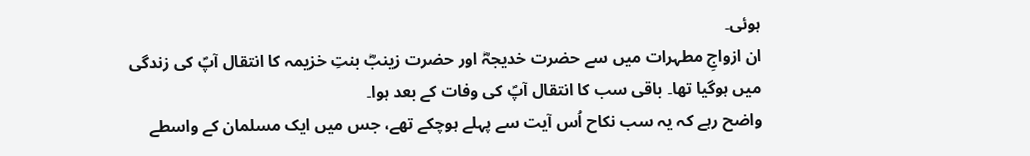ہوئی۔
ان ازواجِ مطہرات میں سے حضرت خدیجہؓ اور حضرت زینبؓ بنتِ خزیمہ کا انتقال آپؐ کی زندگی میں ہوگیا تھا۔ باقی سب کا انتقال آپؐ کی وفات کے بعد ہوا۔
واضح رہے کہ یہ سب نکاح اُس آیت سے پہلے ہوچکے تھے، جس میں ایک مسلمان کے واسطے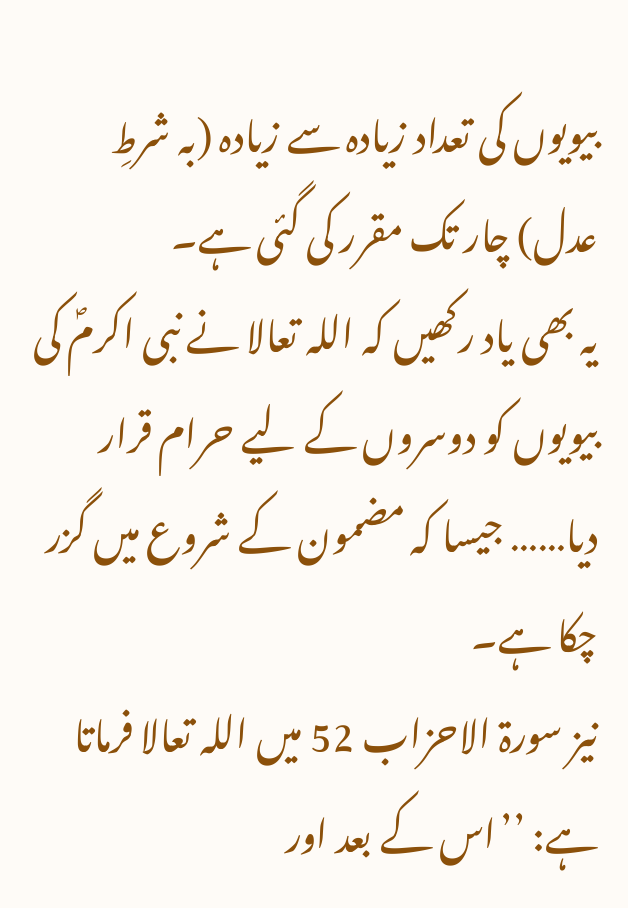بیویوں کی تعداد زیادہ سے زیادہ (بہ شرطِ عدل) چار تک مقرر کی گئی ہے۔
یہ بھی یاد رکھیں کہ اللہ تعالا نے نبی اکرمؐ کی بیویوں کو دوسروں کے لیے حرام قرار دیا…… جیسا کہ مضمون کے شروع میں گزر چکا ہے۔
نیز سورۃ الاحزاب 52 میں اللہ تعالا فرماتا ہے: ’’اس کے بعد اور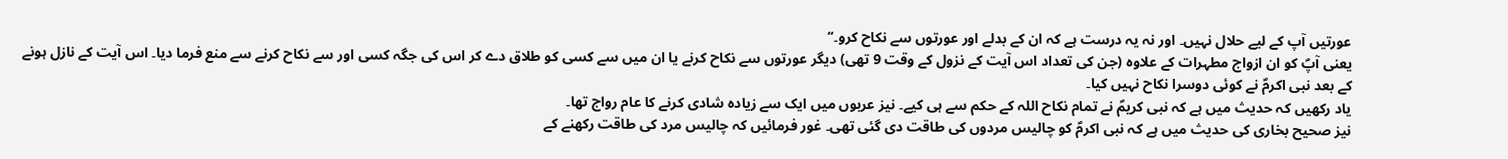عورتیں آپ کے لیے حلال نہیں۔ اور نہ یہ درست ہے کہ ان کے بدلے اور عورتوں سے نکاح کرو۔‘‘
یعنی آپؐ کو ان ازواج مطہرات کے علاوہ (جن کی تعداد اس آیت کے نزول کے وقت 9 تھی) دیگر عورتوں سے نکاح کرنے یا ان میں سے کسی کو طلاق دے کر اس کی جگہ کسی اور سے نکاح کرنے سے منع فرما دیا۔ اس آیت کے نازل ہونے کے بعد نبی اکرمؐ نے کوئی دوسرا نکاح نہیں کیا۔
یاد رکھیں کہ حدیث میں ہے کہ نبی کریمؐ نے تمام نکاح اللہ کے حکم سے ہی کیے۔ نیز عربوں میں ایک سے زیادہ شادی کرنے کا عام رواج تھا۔
نیز صحیح بخاری کی حدیث میں ہے کہ نبی اکرمؐ کو چالیس مردوں کی طاقت دی گئی تھی۔ غور فرمائیں کہ چالیس مرد کی طاقت رکھنے کے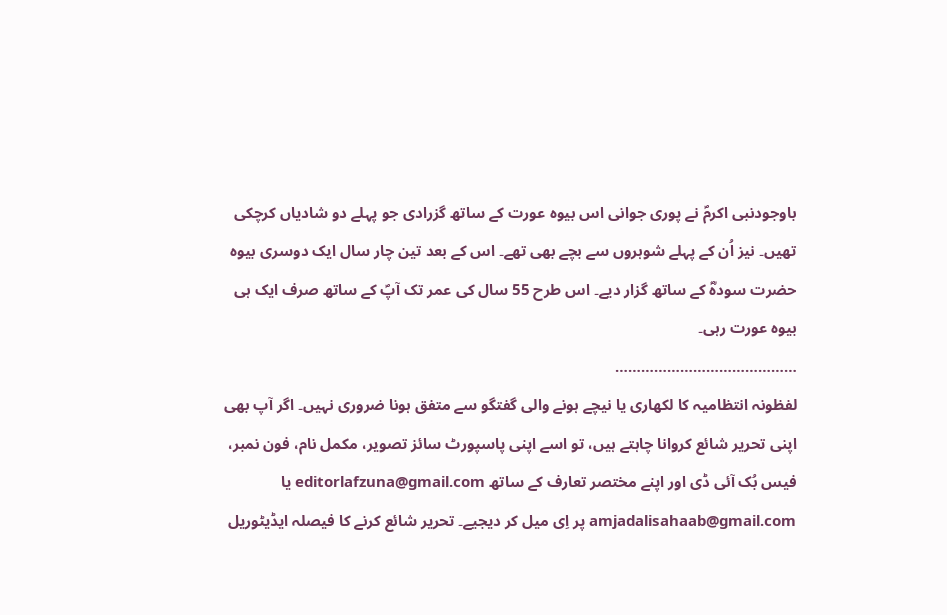باوجودنبی اکرمؐ نے پوری جوانی اس بیوہ عورت کے ساتھ گزرادی جو پہلے دو شادیاں کرچکی تھیں۔ نیز اُن کے پہلے شوہروں سے بچے بھی تھے۔ اس کے بعد تین چار سال ایک دوسری بیوہ حضرت سودہؓ کے ساتھ گزار دیے۔ اس طرح 55 سال کی عمر تک آپؐ کے ساتھ صرف ایک ہی بیوہ عورت رہی۔
……………………………………
لفظونہ انتظامیہ کا لکھاری یا نیچے ہونے والی گفتگو سے متفق ہونا ضروری نہیں۔ اگر آپ بھی اپنی تحریر شائع کروانا چاہتے ہیں، تو اسے اپنی پاسپورٹ سائز تصویر، مکمل نام، فون نمبر، فیس بُک آئی ڈی اور اپنے مختصر تعارف کے ساتھ editorlafzuna@gmail.com یا amjadalisahaab@gmail.com پر اِی میل کر دیجیے۔ تحریر شائع کرنے کا فیصلہ ایڈیٹوریل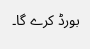بورڈ کرے گا۔